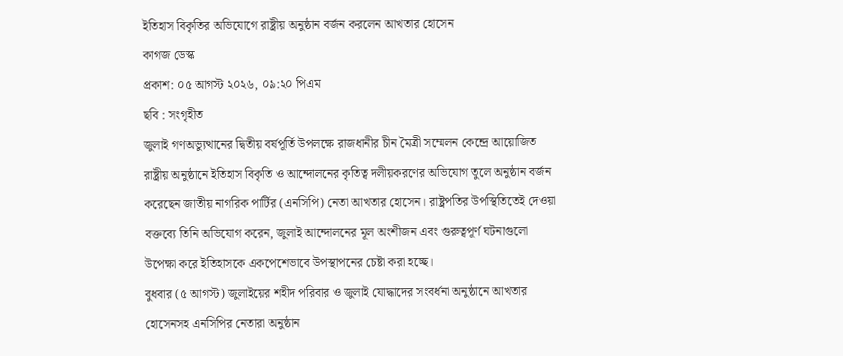ইতিহাস বিকৃতির অভিযোগে রাষ্ট্রীয় অনুষ্ঠান বর্জন করলেন আখতার হোসেন
কাগজ ডেস্ক
প্রকাশ: ০৫ আগস্ট ২০২৬, ০৯:২০ পিএম
ছবি : সংগৃহীত
জুলাই গণঅভ্যুত্থানের দ্বিতীয় বর্ষপূর্তি উপলক্ষে রাজধানীর চীন মৈত্রী সম্মেলন কেন্দ্রে আয়োজিত রাষ্ট্রীয় অনুষ্ঠানে ইতিহাস বিকৃতি ও আন্দোলনের কৃতিত্ব দলীয়করণের অভিযোগ তুলে অনুষ্ঠান বর্জন করেছেন জাতীয় নাগরিক পার্টির (এনসিপি) নেতা আখতার হোসেন। রাষ্ট্রপতির উপস্থিতিতেই দেওয়া বক্তব্যে তিনি অভিযোগ করেন, জুলাই আন্দোলনের মূল অংশীজন এবং গুরুত্বপূর্ণ ঘটনাগুলো উপেক্ষা করে ইতিহাসকে একপেশেভাবে উপস্থাপনের চেষ্টা করা হচ্ছে।
বুধবার (৫ আগস্ট) জুলাইয়ের শহীদ পরিবার ও জুলাই যোদ্ধাদের সংবর্ধনা অনুষ্ঠানে আখতার হোসেনসহ এনসিপির নেতারা অনুষ্ঠান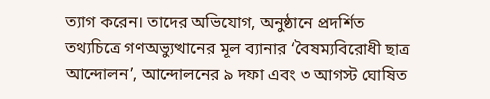ত্যাগ করেন। তাদের অভিযোগ, অনুষ্ঠানে প্রদর্শিত তথ্যচিত্রে গণঅভ্যুত্থানের মূল ব্যানার ‘বৈষম্যবিরোধী ছাত্র আন্দোলন’, আন্দোলনের ৯ দফা এবং ৩ আগস্ট ঘোষিত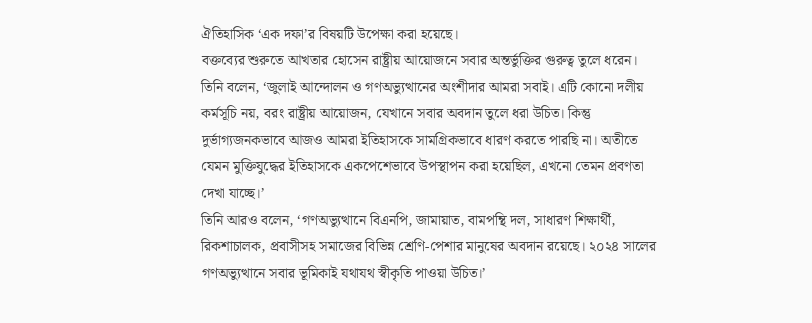ঐতিহাসিক ‘এক দফা’র বিষয়টি উপেক্ষা করা হয়েছে।
বক্তব্যের শুরুতে আখতার হোসেন রাষ্ট্রীয় আয়োজনে সবার অন্তর্ভুক্তির গুরুত্ব তুলে ধরেন।
তিনি বলেন, ‘জুলাই আন্দোলন ও গণঅভ্যুত্থানের অংশীদার আমরা সবাই। এটি কোনো দলীয় কর্মসূচি নয়, বরং রাষ্ট্রীয় আয়োজন, যেখানে সবার অবদান তুলে ধরা উচিত। কিন্তু দুর্ভাগ্যজনকভাবে আজও আমরা ইতিহাসকে সামগ্রিকভাবে ধারণ করতে পারছি না। অতীতে যেমন মুক্তিযুদ্ধের ইতিহাসকে একপেশেভাবে উপস্থাপন করা হয়েছিল, এখনো তেমন প্রবণতা দেখা যাচ্ছে।’
তিনি আরও বলেন, ‘গণঅভ্যুত্থানে বিএনপি, জামায়াত, বামপন্থি দল, সাধারণ শিক্ষার্থী, রিকশাচালক, প্রবাসীসহ সমাজের বিভিন্ন শ্রেণি-পেশার মানুষের অবদান রয়েছে। ২০২৪ সালের গণঅভ্যুত্থানে সবার ভূমিকাই যথাযথ স্বীকৃতি পাওয়া উচিত।’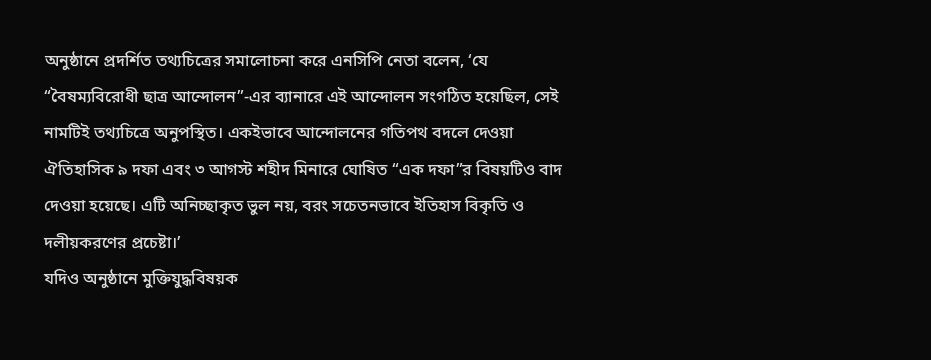অনুষ্ঠানে প্রদর্শিত তথ্যচিত্রের সমালোচনা করে এনসিপি নেতা বলেন, ‘যে “বৈষম্যবিরোধী ছাত্র আন্দোলন”-এর ব্যানারে এই আন্দোলন সংগঠিত হয়েছিল, সেই নামটিই তথ্যচিত্রে অনুপস্থিত। একইভাবে আন্দোলনের গতিপথ বদলে দেওয়া ঐতিহাসিক ৯ দফা এবং ৩ আগস্ট শহীদ মিনারে ঘোষিত “এক দফা”র বিষয়টিও বাদ দেওয়া হয়েছে। এটি অনিচ্ছাকৃত ভুল নয়, বরং সচেতনভাবে ইতিহাস বিকৃতি ও দলীয়করণের প্রচেষ্টা।’
যদিও অনুষ্ঠানে মুক্তিযুদ্ধবিষয়ক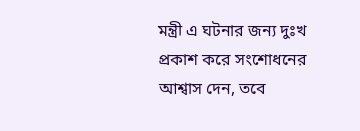মন্ত্রী এ ঘটনার জন্য দুঃখ প্রকাশ করে সংশোধনের আশ্বাস দেন, তবে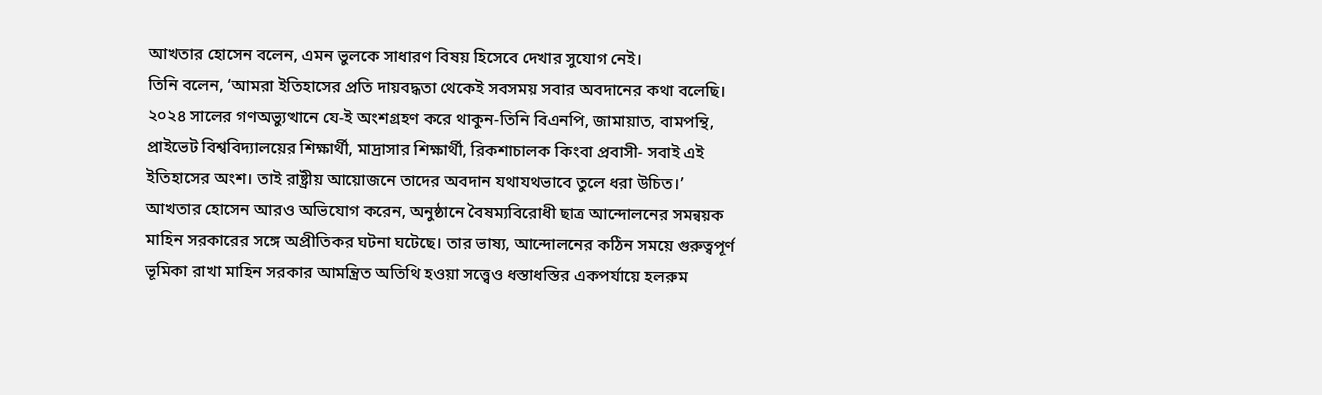আখতার হোসেন বলেন, এমন ভুলকে সাধারণ বিষয় হিসেবে দেখার সুযোগ নেই।
তিনি বলেন, ‘আমরা ইতিহাসের প্রতি দায়বদ্ধতা থেকেই সবসময় সবার অবদানের কথা বলেছি। ২০২৪ সালের গণঅভ্যুত্থানে যে-ই অংশগ্রহণ করে থাকুন-তিনি বিএনপি, জামায়াত, বামপন্থি, প্রাইভেট বিশ্ববিদ্যালয়ের শিক্ষার্থী, মাদ্রাসার শিক্ষার্থী, রিকশাচালক কিংবা প্রবাসী- সবাই এই ইতিহাসের অংশ। তাই রাষ্ট্রীয় আয়োজনে তাদের অবদান যথাযথভাবে তুলে ধরা উচিত।’
আখতার হোসেন আরও অভিযোগ করেন, অনুষ্ঠানে বৈষম্যবিরোধী ছাত্র আন্দোলনের সমন্বয়ক মাহিন সরকারের সঙ্গে অপ্রীতিকর ঘটনা ঘটেছে। তার ভাষ্য, আন্দোলনের কঠিন সময়ে গুরুত্বপূর্ণ ভূমিকা রাখা মাহিন সরকার আমন্ত্রিত অতিথি হওয়া সত্ত্বেও ধস্তাধস্তির একপর্যায়ে হলরুম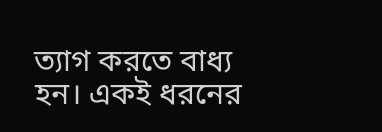ত্যাগ করতে বাধ্য হন। একই ধরনের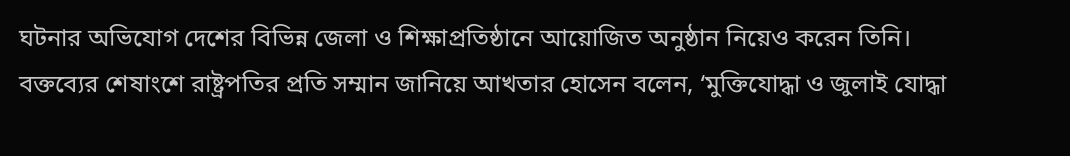ঘটনার অভিযোগ দেশের বিভিন্ন জেলা ও শিক্ষাপ্রতিষ্ঠানে আয়োজিত অনুষ্ঠান নিয়েও করেন তিনি।
বক্তব্যের শেষাংশে রাষ্ট্রপতির প্রতি সম্মান জানিয়ে আখতার হোসেন বলেন, ‘মুক্তিযোদ্ধা ও জুলাই যোদ্ধা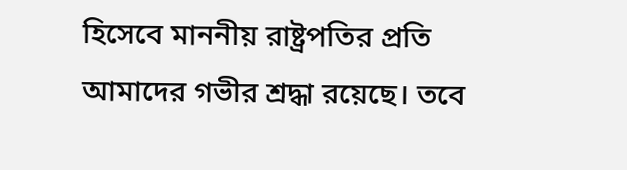হিসেবে মাননীয় রাষ্ট্রপতির প্রতি আমাদের গভীর শ্রদ্ধা রয়েছে। তবে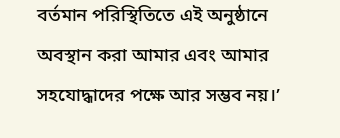বর্তমান পরিস্থিতিতে এই অনুষ্ঠানে অবস্থান করা আমার এবং আমার সহযোদ্ধাদের পক্ষে আর সম্ভব নয়।’